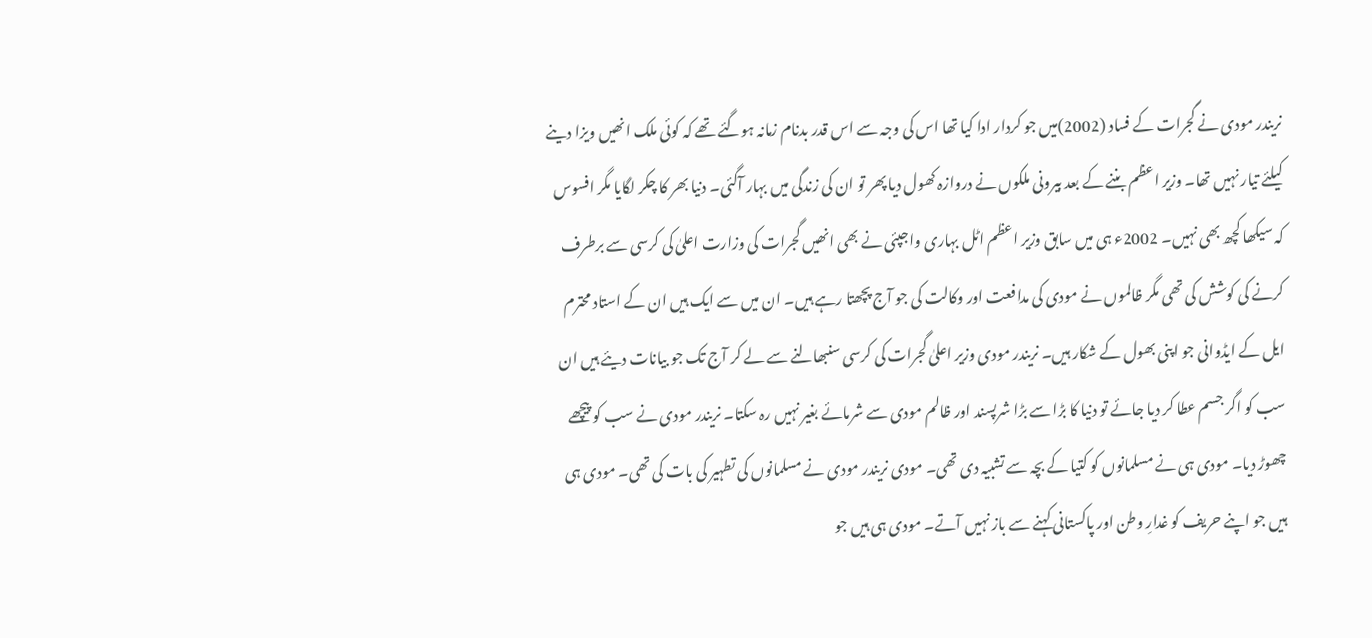نریندر مودی نے گجرات کے فساد (2002)میں جو کردار ادا کیا تھا اس کی وجہ سے اس قدر بدنام زمانہ ہوگئے تھے کہ کوئی ملک انھیں ویزا دینے کیلئے تیار نہیں تھا۔ وزیر اعظم بننے کے بعد بیرونی ملکوں نے دروازہ کھول دیا پھر تو ان کی زندگی میں بہار آگئی۔ دنیا بھر کا چکر لگایا مگر افسوس کہ سیکھا کچھ بھی نہیں۔ 2002ء ہی میں سابق وزیر اعظم اٹل بہاری واجپئی نے بھی انھیں گجرات کی وزارت اعلیٰ کی کرسی سے برطرف کرنے کی کوشش کی تھی مگر ظالموں نے مودی کی مدافعت اور وکالت کی جو آج پچھتا رہے ہیں۔ ان میں سے ایک ہیں ان کے استاد محترم ایل کے ایڈوانی جو اپنی بھول کے شکار ہیں۔ نریندر مودی وزیر اعلیٰ گجرات کی کرسی سنبھالنے سے لے کر آج تک جو بیانات دیئے ہیں ان سب کو اگر جسم عطا کر دیا جائے تو دنیا کا بڑا سے بڑا شرپسند اور ظالم مودی سے شرمائے بغیر نہیں رہ سکتا۔ نریندر مودی نے سب کو پیچھے چھوڑ دیا۔ مودی ہی نے مسلمانوں کو کتیا کے بچہ سے تشبیہ دی تھی۔ مودی نریندر مودی نے مسلمانوں کی تطہیر کی بات کی تھی۔ مودی ہی ہیں جو اپنے حریف کو غدارِ وطن اور پاکستانی کہنے سے باز نہیں آتے۔ مودی ہی ہیں جو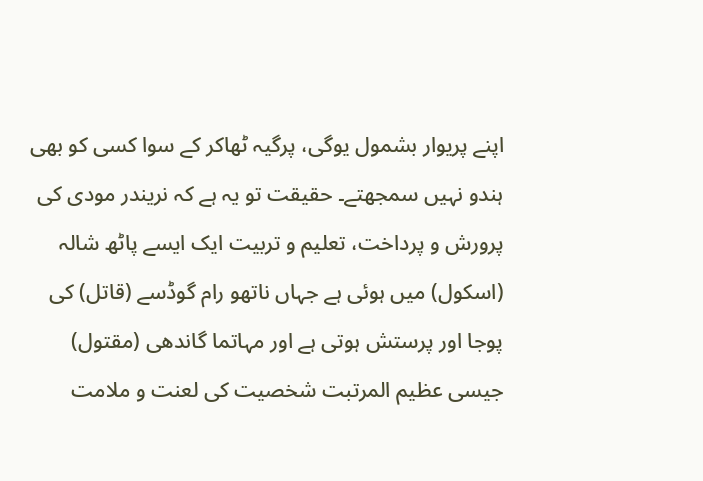اپنے پریوار بشمول یوگی، پرگیہ ٹھاکر کے سوا کسی کو بھی ہندو نہیں سمجھتے۔ حقیقت تو یہ ہے کہ نریندر مودی کی پرورش و پرداخت، تعلیم و تربیت ایک ایسے پاٹھ شالہ (اسکول) میں ہوئی ہے جہاں ناتھو رام گوڈسے (قاتل) کی پوجا اور پرستش ہوتی ہے اور مہاتما گاندھی (مقتول) جیسی عظیم المرتبت شخصیت کی لعنت و ملامت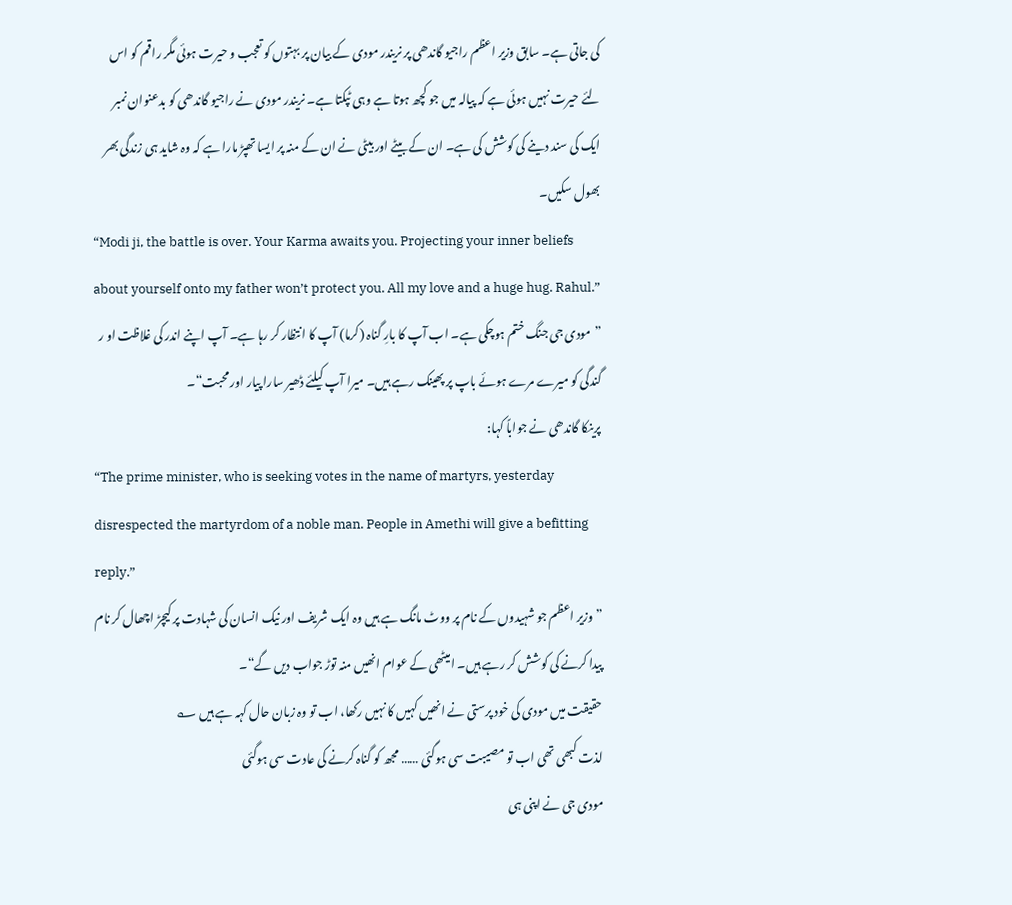کی جاتی ہے۔ سابق وزیر اعظم راجیو گاندھی پر نریندر مودی کے بیان پر بہتوں کو تعجب و حیرت ہوئی مگر راقم کو اس لئے حیرت نہیں ہوئی ہے کہ پیالہ میں جو کچھ ہوتا ہے وہی ٹپکتا ہے۔ نریندر مودی نے راجیو گاندھی کو بدعنوان نمبر ایک کی سند دینے کی کوشش کی ہے۔ ان کے بیٹے اور بیٹی نے ان کے منہ پر ایسا تھپڑ مارا ہے کہ وہ شاید ہی زندگی بھر بھول سکیں۔
“Modi ji, the battle is over. Your Karma awaits you. Projecting your inner beliefs about yourself onto my father won’t protect you. All my love and a huge hug. Rahul.”
”مودی جی جنگ ختم ہوچکی ہے۔ اب آپ کا بارِ گناہ (کرما) آپ کا انتظار کر رہا ہے۔ آپ اپنے اندر کی غلاظت او ر گندگی کو میرے مرے ہوئے باپ پر پھینک رہے ہیں۔ میرا آپ کیلئے ڈھیر سارا پیار اور محبت“۔
پرینکا گاندھی نے جواباً کہا:
“The prime minister, who is seeking votes in the name of martyrs, yesterday disrespected the martyrdom of a noble man. People in Amethi will give a befitting reply.”
”وزیر اعظم جو شہیدوں کے نام پر ووٹ مانگ ہے ہیں وہ ایک شریف اور نیک انسان کی شہادت پر کیچڑ اچھال کر نام پیدا کرنے کی کوشش کر رہے ہیں۔ امیٹھی کے عوام انھیں منہ توڑ جواب دیں گے“۔
حقیقت میں مودی کی خود پرستی نے انھیں کہیں کا نہیں رکھا، اب تو وہ زبان حال کہہ ہے ہیں ؎
لذت کبھی تھی اب تو مصیبت سی ہوگئی …… مجھ کو گناہ کرنے کی عادت سی ہوگئی
مودی جی نے اپنی ہی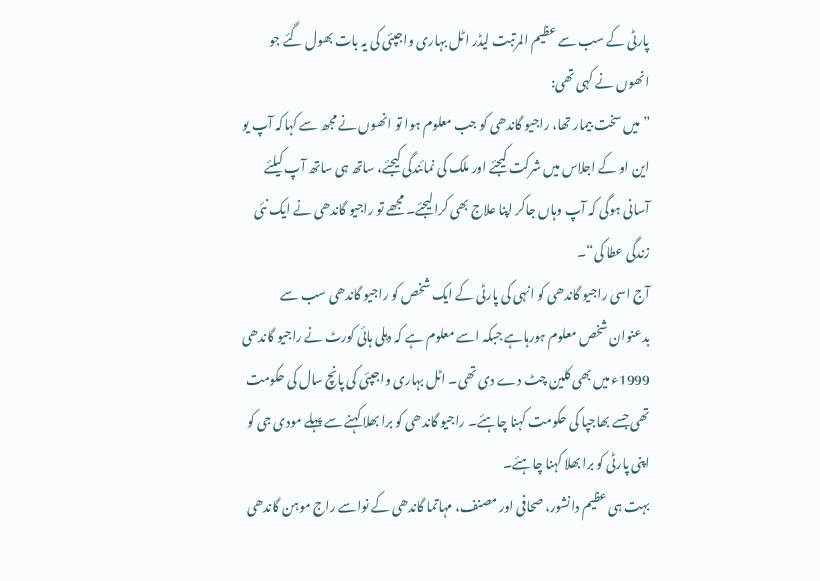پارٹی کے سب سے عظیم المرتبت لیڈر اٹل بہاری واجپئی کی یہ بات بھول گئے جو انھوں نے کہی تھی:
”میں سخت بیمار تھا، راجیو گاندھی کو جب معلوم ہوا تو انھوں نے مجھ سے کہاکہ آپ یو این او کے اجلاس میں شرکت کیجئے اور ملک کی نمائندگی کیجئے، ساتھ ہی ساتھ آپ کیلئے آسانی ہوگی کہ آپ وہاں جاکر اپنا علاج بھی کرالیجئے۔ مجھے تو راجیو گاندھی نے ایک نئی زندگی عطا کی“۔
آج اسی راجیو گاندھی کو انہی کی پارٹی کے ایک شخص کو راجیو گاندھی سب سے بدعنوان شخص معلوم ہورہاہے جبکہ اسے معلوم ہے کہ دہلی ہائی کورٹ نے راجیو گاندھی 1999ء میں بھی کلین چٹ دے دی تھی۔ اٹل بہاری واجپئی کی پانچ سال کی حکومت تھی جسے بھاجپا کی حکومت کہنا چاہئے۔ راجیو گاندھی کو برا بھلا کہنے سے پہلے مودی جی کو اپنی پارٹی کو برا بھلا کہنا چاہئے۔
بہت ہی عظیم دانشور، صحافی اور مصنف، مہاتما گاندھی کے نواسے راج موہن گاندھی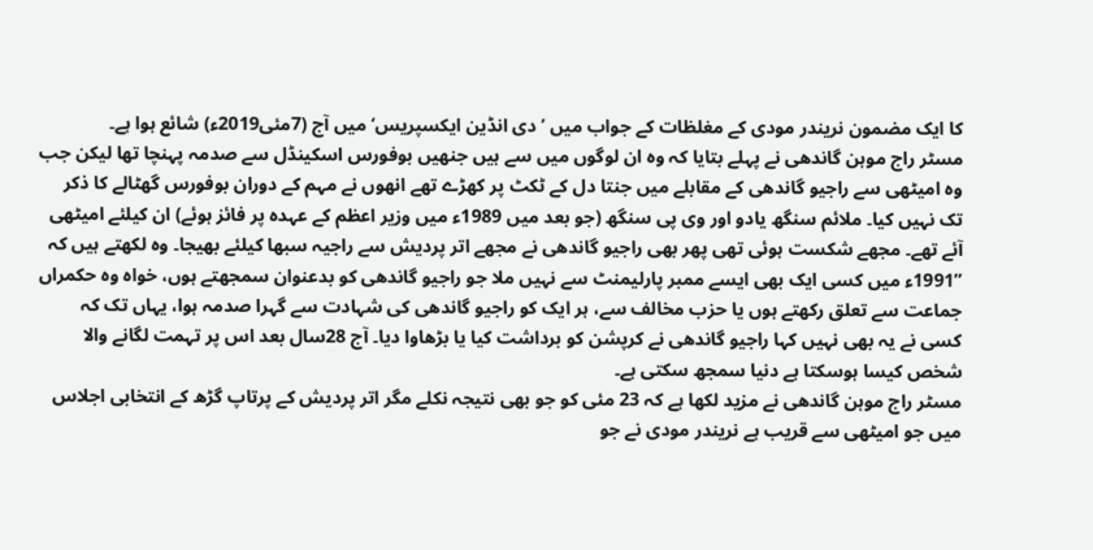کا ایک مضمون نریندر مودی کے مغلظات کے جواب میں ’دی انڈین ایکسپریس‘ میں آج (7مئی2019ء) شائع ہوا ہے۔
مسٹر راج موہن گاندھی نے پہلے بتایا کہ وہ ان لوگوں میں سے ہیں جنھیں بوفورس اسکینڈل سے صدمہ پہنچا تھا لیکن جب وہ امیٹھی سے راجیو گاندھی کے مقابلے میں جنتا دل کے ٹکٹ پر کھڑے تھے انھوں نے مہم کے دوران بوفورس گھٹالے کا ذکر تک نہیں کیا۔ ملائم سنگھ یادو اور وی پی سنگھ (جو بعد میں 1989ء میں وزیر اعظم کے عہدہ پر فائز ہوئے) ان کیلئے امیٹھی آئے تھے۔ مجھے شکست ہوئی تھی پھر بھی راجیو گاندھی نے مجھے اتر پردیش سے راجیہ سبھا کیلئے بھیجا۔ وہ لکھتے ہیں کہ ”1991ء میں کسی ایک بھی ایسے ممبر پارلیمنٹ سے نہیں ملا جو راجیو گاندھی کو بدعنوان سمجھتے ہوں، خواہ وہ حکمراں جماعت سے تعلق رکھتے ہوں یا حزب مخالف سے، ہر ایک کو راجیو گاندھی کی شہادت سے گہرا صدمہ ہوا، یہاں تک کہ کسی نے یہ بھی نہیں کہا راجیو گاندھی نے کرپشن کو برداشت کیا یا بڑھاوا دیا۔ آج 28سال بعد اس پر تہمت لگانے والا شخص کیسا ہوسکتا ہے دنیا سمجھ سکتی ہے۔
مسٹر راج موہن گاندھی نے مزید لکھا ہے کہ 23 مئی کو جو بھی نتیجہ نکلے مگر اتر پردیش کے پرتاپ گڑھ کے انتخابی اجلاس میں جو امیٹھی سے قریب ہے نریندر مودی نے جو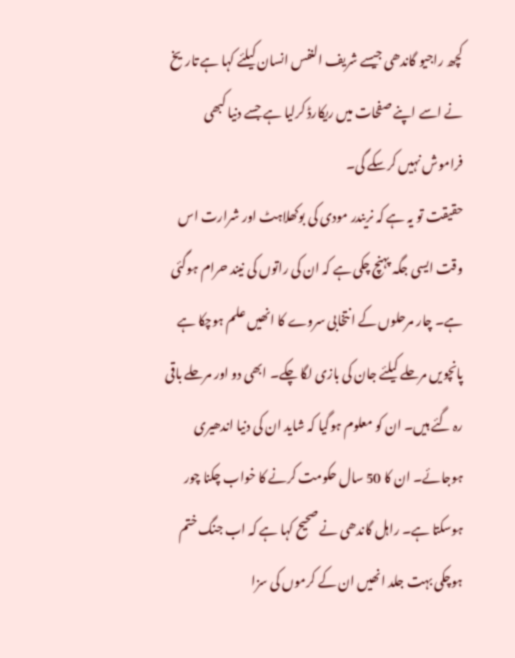کچھ راجیو گاندھی جیسے شریف النفس انسان کیلئے کہا ہے تاریخ نے اسے اپنے صفحات میں ریکارڈ کرلیا ہے جسے دنیا کبھی فراموش نہیں کرسکے گی۔
حقیقت تو یہ ہے کہ نریندر مودی کی بوکھلاہٹ اور شرارت اس وقت ایسی جگہ پہنچ چکی ہے کہ ان کی راتوں کی نیند حرام ہوگئی ہے۔ چار مرحلوں کے انتخابی سروے کا انھیں علم ہوچکا ہے پانچویں مرحلے کیلئے جان کی بازی لگا چکے۔ ابھی دو اور مرحلے باقی رہ گئے ہیں۔ ان کو معلوم ہوگیا کہ شاید ان کی دنیا اندھیری ہوجائے۔ ان کا 50 سال حکومت کرنے کا خواب چکنا چور ہوسکتا ہے۔ راہل گاندھی نے صحیح کہا ہے کہ اب جنگ ختم ہوچکی بہت جلد انھیں ان کے کرموں کی سزا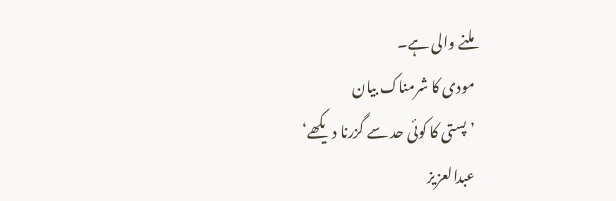ملنے والی ہے۔
مودی کا شرمناک بیان
’پستی کا کوئی حد سے گزرنا دیکھے‘
عبدالعزیز